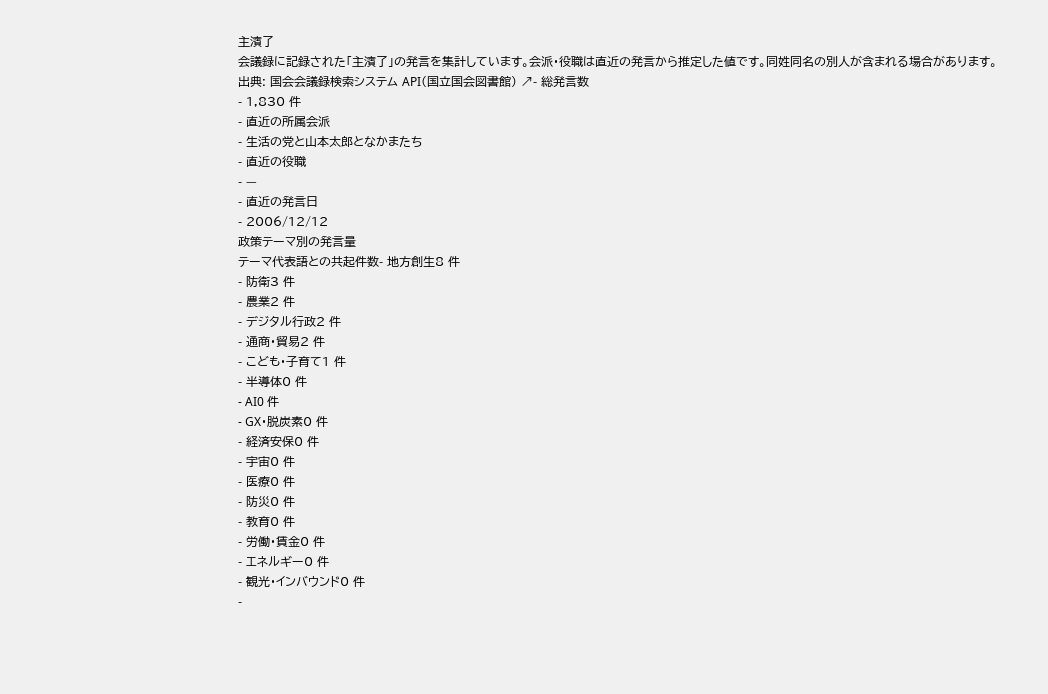主濱了
会議録に記録された「主濱了」の発言を集計しています。会派・役職は直近の発言から推定した値です。同姓同名の別人が含まれる場合があります。
出典: 国会会議録検索システム API(国立国会図書館) ↗- 総発言数
- 1,830 件
- 直近の所属会派
- 生活の党と山本太郎となかまたち
- 直近の役職
- —
- 直近の発言日
- 2006/12/12
政策テーマ別の発言量
テーマ代表語との共起件数- 地方創生8 件
- 防衛3 件
- 農業2 件
- デジタル行政2 件
- 通商・貿易2 件
- こども・子育て1 件
- 半導体0 件
- AI0 件
- GX・脱炭素0 件
- 経済安保0 件
- 宇宙0 件
- 医療0 件
- 防災0 件
- 教育0 件
- 労働・賃金0 件
- エネルギー0 件
- 観光・インバウンド0 件
-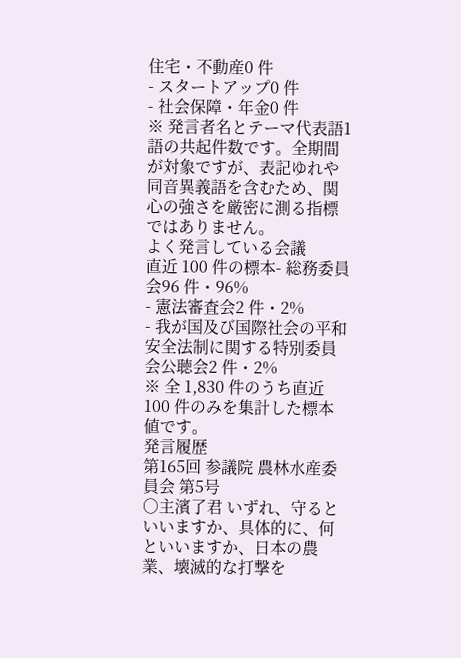住宅・不動産0 件
- スタートアップ0 件
- 社会保障・年金0 件
※ 発言者名とテーマ代表語1語の共起件数です。全期間が対象ですが、表記ゆれや 同音異義語を含むため、関心の強さを厳密に測る指標ではありません。
よく発言している会議
直近 100 件の標本- 総務委員会96 件・96%
- 憲法審査会2 件・2%
- 我が国及び国際社会の平和安全法制に関する特別委員会公聴会2 件・2%
※ 全 1,830 件のうち直近 100 件のみを集計した標本値です。
発言履歴
第165回 参議院 農林水産委員会 第5号
○主濱了君 いずれ、守るといいますか、具体的に、何といいますか、日本の農業、壊滅的な打撃を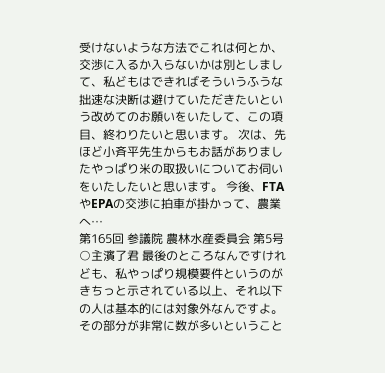受けないような方法でこれは何とか、交渉に入るか入らないかは別としまして、私どもはできればそういうふうな拙速な決断は避けていただきたいという改めてのお願いをいたして、この項目、終わりたいと思います。 次は、先ほど小斉平先生からもお話がありましたやっぱり米の取扱いについてお伺いをいたしたいと思います。 今後、FTAやEPAの交渉に拍車が掛かって、農業へ…
第165回 参議院 農林水産委員会 第5号
○主濱了君 最後のところなんですけれども、私やっぱり規模要件というのがきちっと示されている以上、それ以下の人は基本的には対象外なんですよ。その部分が非常に数が多いということ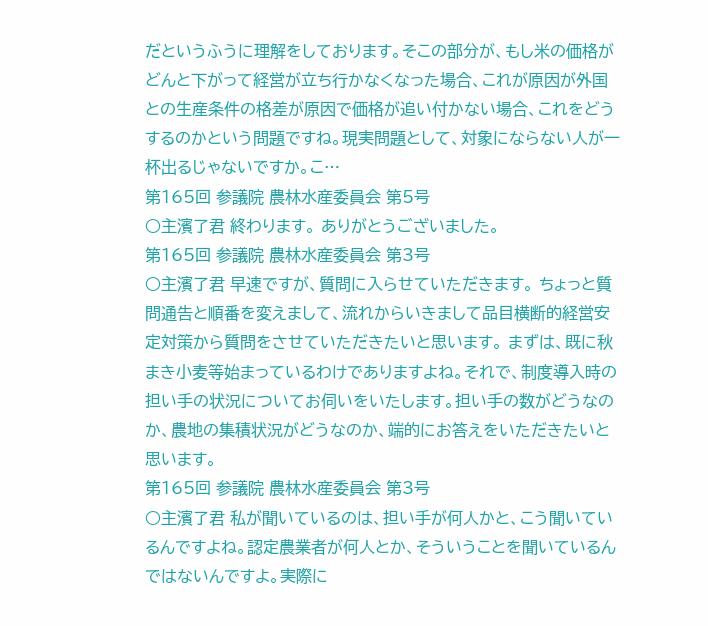だというふうに理解をしております。そこの部分が、もし米の価格がどんと下がって経営が立ち行かなくなった場合、これが原因が外国との生産条件の格差が原因で価格が追い付かない場合、これをどうするのかという問題ですね。現実問題として、対象にならない人が一杯出るじゃないですか。こ…
第165回 参議院 農林水産委員会 第5号
○主濱了君 終わります。 ありがとうございました。
第165回 参議院 農林水産委員会 第3号
○主濱了君 早速ですが、質問に入らせていただきます。 ちょっと質問通告と順番を変えまして、流れからいきまして品目横断的経営安定対策から質問をさせていただきたいと思います。 まずは、既に秋まき小麦等始まっているわけでありますよね。それで、制度導入時の担い手の状況についてお伺いをいたします。担い手の数がどうなのか、農地の集積状況がどうなのか、端的にお答えをいただきたいと思います。
第165回 参議院 農林水産委員会 第3号
○主濱了君 私が聞いているのは、担い手が何人かと、こう聞いているんですよね。認定農業者が何人とか、そういうことを聞いているんではないんですよ。実際に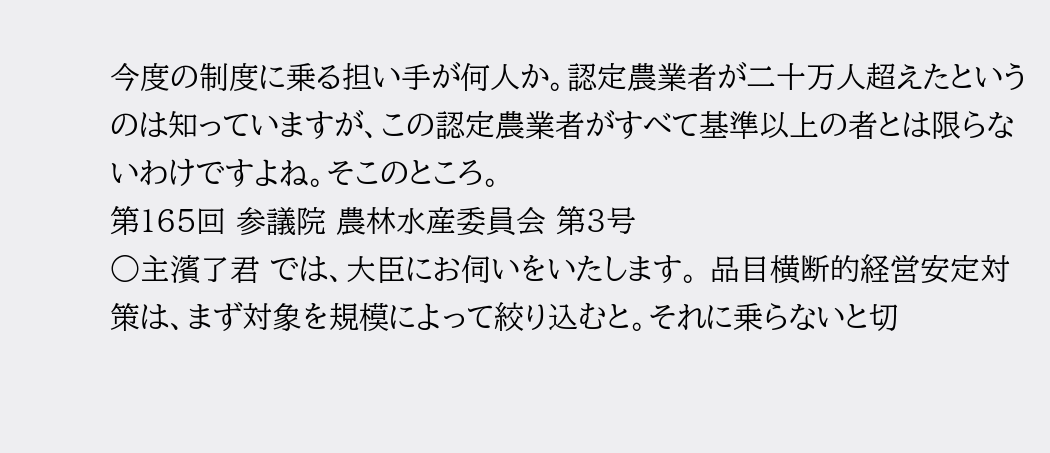今度の制度に乗る担い手が何人か。認定農業者が二十万人超えたというのは知っていますが、この認定農業者がすべて基準以上の者とは限らないわけですよね。そこのところ。
第165回 参議院 農林水産委員会 第3号
○主濱了君 では、大臣にお伺いをいたします。 品目横断的経営安定対策は、まず対象を規模によって絞り込むと。それに乗らないと切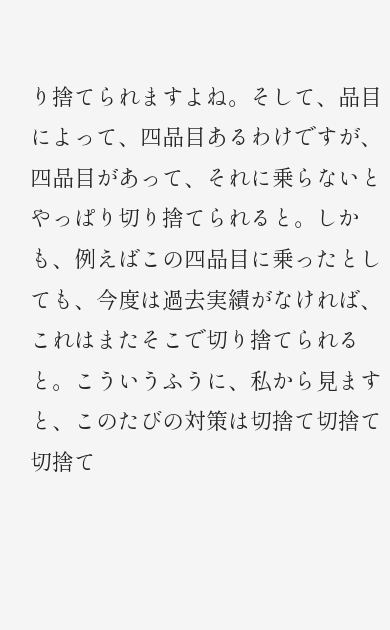り捨てられますよね。そして、品目によって、四品目あるわけですが、四品目があって、それに乗らないとやっぱり切り捨てられると。しかも、例えばこの四品目に乗ったとしても、今度は過去実績がなければ、これはまたそこで切り捨てられると。こういうふうに、私から見ますと、このたびの対策は切捨て切捨て切捨て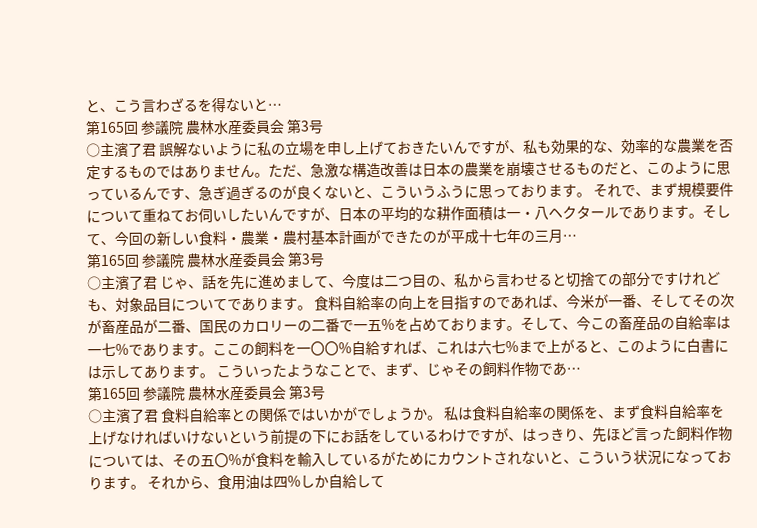と、こう言わざるを得ないと…
第165回 参議院 農林水産委員会 第3号
○主濱了君 誤解ないように私の立場を申し上げておきたいんですが、私も効果的な、効率的な農業を否定するものではありません。ただ、急激な構造改善は日本の農業を崩壊させるものだと、このように思っているんです、急ぎ過ぎるのが良くないと、こういうふうに思っております。 それで、まず規模要件について重ねてお伺いしたいんですが、日本の平均的な耕作面積は一・八ヘクタールであります。そして、今回の新しい食料・農業・農村基本計画ができたのが平成十七年の三月…
第165回 参議院 農林水産委員会 第3号
○主濱了君 じゃ、話を先に進めまして、今度は二つ目の、私から言わせると切捨ての部分ですけれども、対象品目についてであります。 食料自給率の向上を目指すのであれば、今米が一番、そしてその次が畜産品が二番、国民のカロリーの二番で一五%を占めております。そして、今この畜産品の自給率は一七%であります。ここの飼料を一〇〇%自給すれば、これは六七%まで上がると、このように白書には示してあります。 こういったようなことで、まず、じゃその飼料作物であ…
第165回 参議院 農林水産委員会 第3号
○主濱了君 食料自給率との関係ではいかがでしょうか。 私は食料自給率の関係を、まず食料自給率を上げなければいけないという前提の下にお話をしているわけですが、はっきり、先ほど言った飼料作物については、その五〇%が食料を輸入しているがためにカウントされないと、こういう状況になっております。 それから、食用油は四%しか自給して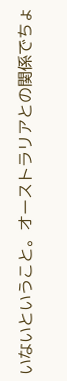いないということ。オーストラリアとの関係でちょ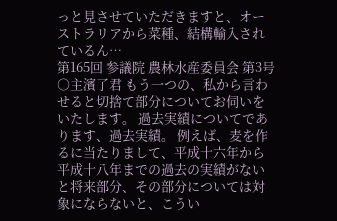っと見させていただきますと、オーストラリアから菜種、結構輸入されているん…
第165回 参議院 農林水産委員会 第3号
○主濱了君 もう一つの、私から言わせると切捨て部分についてお伺いをいたします。 過去実績についてであります、過去実績。 例えば、麦を作るに当たりまして、平成十六年から平成十八年までの過去の実績がないと将来部分、その部分については対象にならないと、こうい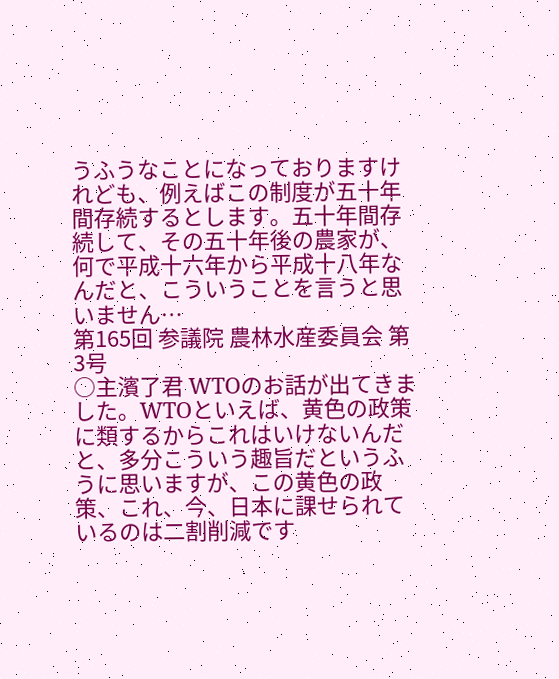うふうなことになっておりますけれども、例えばこの制度が五十年間存続するとします。五十年間存続して、その五十年後の農家が、何で平成十六年から平成十八年なんだと、こういうことを言うと思いません…
第165回 参議院 農林水産委員会 第3号
○主濱了君 WTOのお話が出てきました。WTOといえば、黄色の政策に類するからこれはいけないんだと、多分こういう趣旨だというふうに思いますが、この黄色の政策、これ、今、日本に課せられているのは二割削減です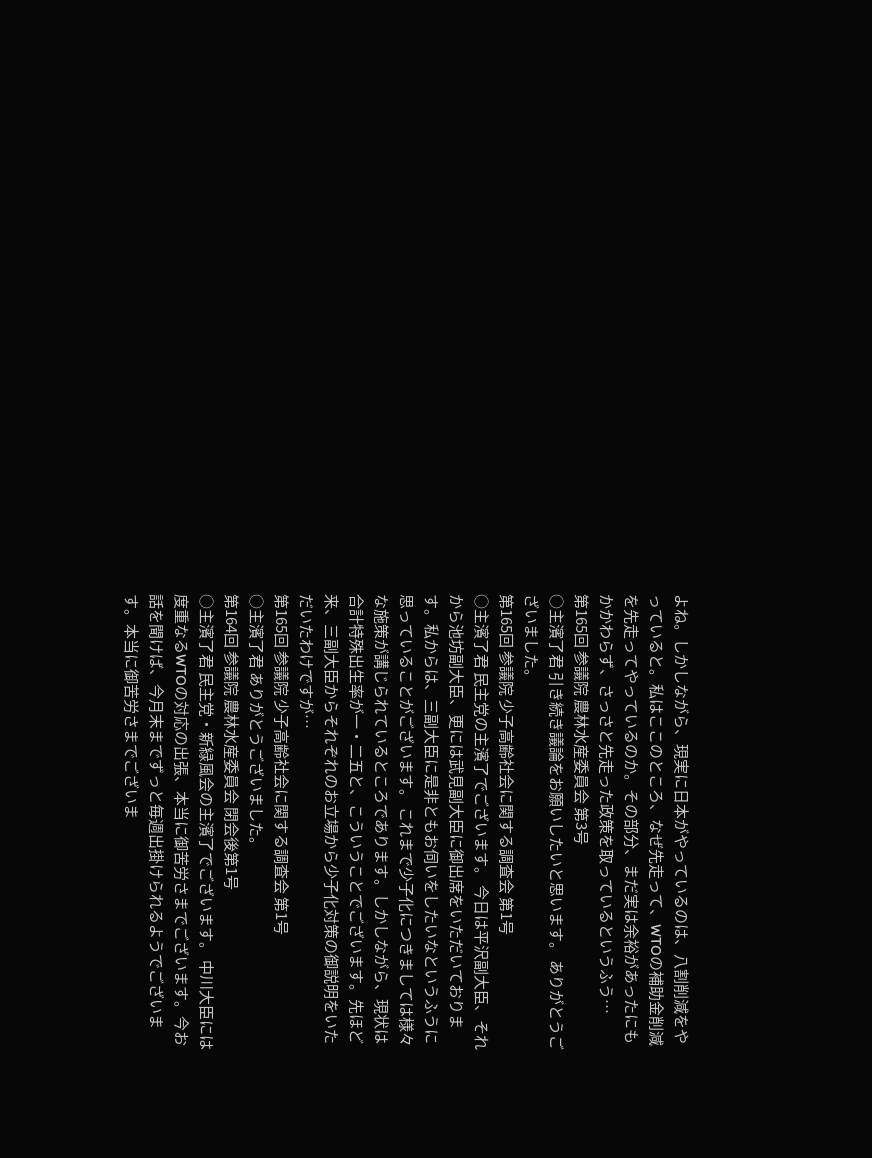よね。しかしながら、現実に日本がやっているのは、八割削減をやっていると。私はここのところ、なぜ先走って、WTOの補助金削減を先走ってやっているのか。その部分、まだ実は余裕があったにもかかわらず、さっさと先走った政策を取っているというふう…
第165回 参議院 農林水産委員会 第3号
○主濱了君 引き続き議論をお願いしたいと思います。 ありがとうございました。
第165回 参議院 少子高齢社会に関する調査会 第1号
○主濱了君 民主党の主濱了でございます。 今日は平沢副大臣、それから池坊副大臣、更には武見副大臣に御出席をいただいております。私からは、三副大臣に是非ともお伺いをしたいなというふうに思っていることがございます。 これまで少子化につきましては様々な施策が講じられているところであります。しかしながら、現状は合計特殊出生率が一・二五と、こういうことでございます。先ほど来、三副大臣からそれぞれのお立場から少子化対策の御説明をいただいたわけですが…
第165回 参議院 少子高齢社会に関する調査会 第1号
○主濱了君 ありがとうございました。
第164回 参議院 農林水産委員会 閉会後第1号
○主濱了君 民主党・新緑風会の主濱了でございます。 中川大臣には度重なるWTOの対応の出張、本当に御苦労さまでございます。今お話を聞けば、今月末までずっと毎週出掛けられるようでございます。本当に御苦労さまでございま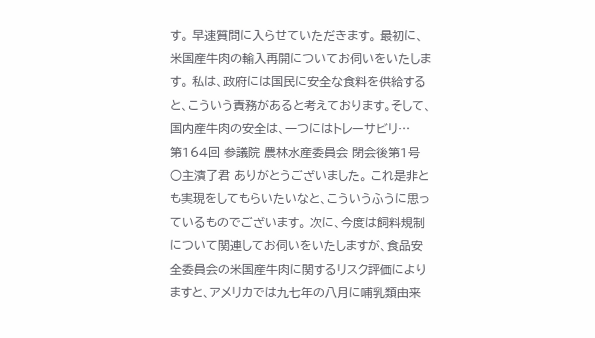す。 早速質問に入らせていただきます。 最初に、米国産牛肉の輸入再開についてお伺いをいたします。 私は、政府には国民に安全な食料を供給すると、こういう責務があると考えております。そして、国内産牛肉の安全は、一つにはトレーサビリ…
第164回 参議院 農林水産委員会 閉会後第1号
○主濱了君 ありがとうございました。 これ是非とも実現をしてもらいたいなと、こういうふうに思っているものでございます。 次に、今度は飼料規制について関連してお伺いをいたしますが、食品安全委員会の米国産牛肉に関するリスク評価によりますと、アメリカでは九七年の八月に哺乳類由来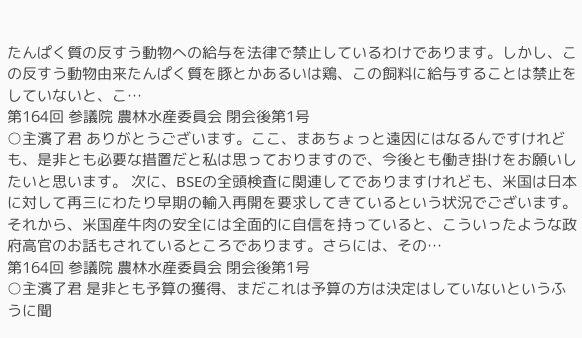たんぱく質の反すう動物への給与を法律で禁止しているわけであります。しかし、この反すう動物由来たんぱく質を豚とかあるいは鶏、この飼料に給与することは禁止をしていないと、こ…
第164回 参議院 農林水産委員会 閉会後第1号
○主濱了君 ありがとうございます。ここ、まあちょっと遠因にはなるんですけれども、是非とも必要な措置だと私は思っておりますので、今後とも働き掛けをお願いしたいと思います。 次に、BSEの全頭検査に関連してでありますけれども、米国は日本に対して再三にわたり早期の輸入再開を要求してきているという状況でございます。それから、米国産牛肉の安全には全面的に自信を持っていると、こういったような政府高官のお話もされているところであります。さらには、その…
第164回 参議院 農林水産委員会 閉会後第1号
○主濱了君 是非とも予算の獲得、まだこれは予算の方は決定はしていないというふうに聞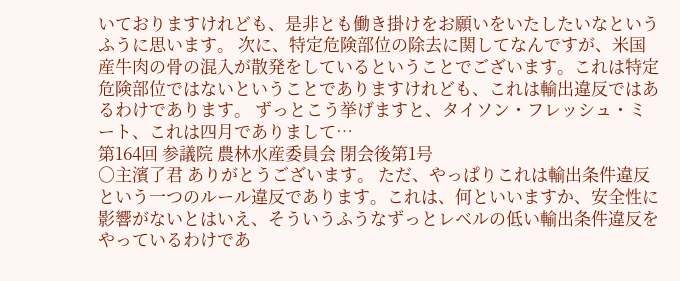いておりますけれども、是非とも働き掛けをお願いをいたしたいなというふうに思います。 次に、特定危険部位の除去に関してなんですが、米国産牛肉の骨の混入が散発をしているということでございます。これは特定危険部位ではないということでありますけれども、これは輸出違反ではあるわけであります。 ずっとこう挙げますと、タイソン・フレッシュ・ミート、これは四月でありまして…
第164回 参議院 農林水産委員会 閉会後第1号
○主濱了君 ありがとうございます。 ただ、やっぱりこれは輸出条件違反という一つのルール違反であります。これは、何といいますか、安全性に影響がないとはいえ、そういうふうなずっとレベルの低い輸出条件違反をやっているわけであ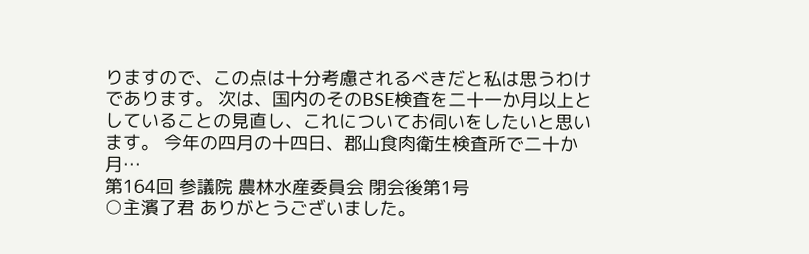りますので、この点は十分考慮されるべきだと私は思うわけであります。 次は、国内のそのBSE検査を二十一か月以上としていることの見直し、これについてお伺いをしたいと思います。 今年の四月の十四日、郡山食肉衛生検査所で二十か月…
第164回 参議院 農林水産委員会 閉会後第1号
○主濱了君 ありがとうございました。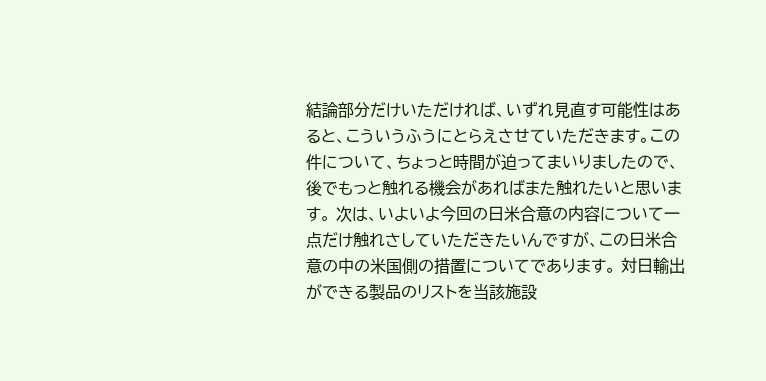結論部分だけいただければ、いずれ見直す可能性はあると、こういうふうにとらえさせていただきます。この件について、ちょっと時間が迫ってまいりましたので、後でもっと触れる機会があればまた触れたいと思います。 次は、いよいよ今回の日米合意の内容について一点だけ触れさしていただきたいんですが、この日米合意の中の米国側の措置についてであります。 対日輸出ができる製品のリストを当該施設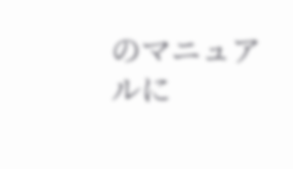のマニュアルに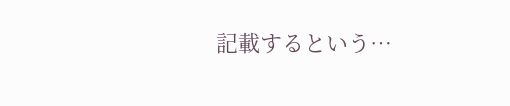記載するという…